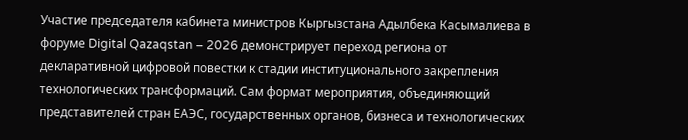Участие председателя кабинета министров Кыргызстана Адылбека Касымалиева в форуме Digital Qazaqstan – 2026 демонстрирует переход региона от декларативной цифровой повестки к стадии институционального закрепления технологических трансформаций. Сам формат мероприятия, объединяющий представителей стран ЕАЭС, государственных органов, бизнеса и технологических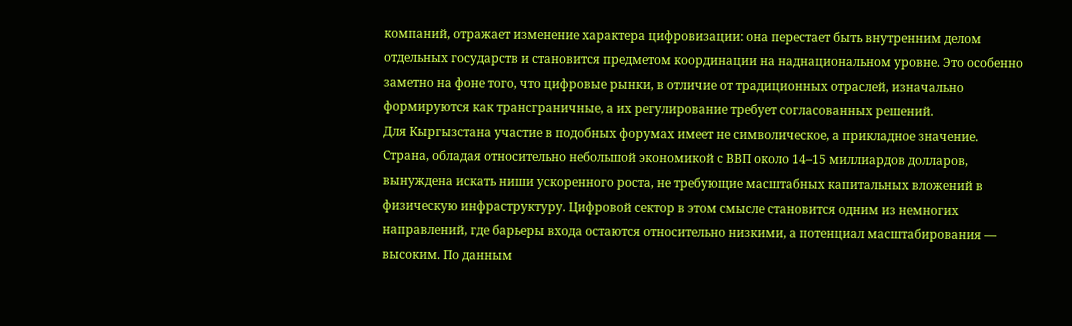компаний, отражает изменение характера цифровизации: она перестает быть внутренним делом отдельных государств и становится предметом координации на наднациональном уровне. Это особенно заметно на фоне того, что цифровые рынки, в отличие от традиционных отраслей, изначально формируются как трансграничные, а их регулирование требует согласованных решений.
Для Кыргызстана участие в подобных форумах имеет не символическое, а прикладное значение. Страна, обладая относительно небольшой экономикой с ВВП около 14–15 миллиардов долларов, вынуждена искать ниши ускоренного роста, не требующие масштабных капитальных вложений в физическую инфраструктуру. Цифровой сектор в этом смысле становится одним из немногих направлений, где барьеры входа остаются относительно низкими, а потенциал масштабирования — высоким. По данным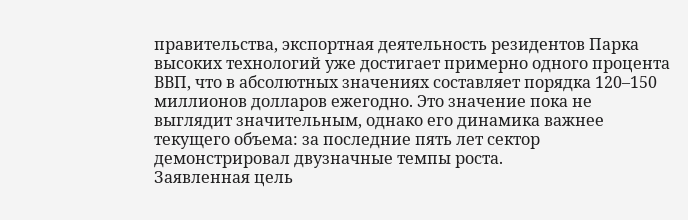правительства, экспортная деятельность резидентов Парка высоких технологий уже достигает примерно одного процента ВВП, что в абсолютных значениях составляет порядка 120–150 миллионов долларов ежегодно. Это значение пока не выглядит значительным, однако его динамика важнее текущего объема: за последние пять лет сектор демонстрировал двузначные темпы роста.
Заявленная цель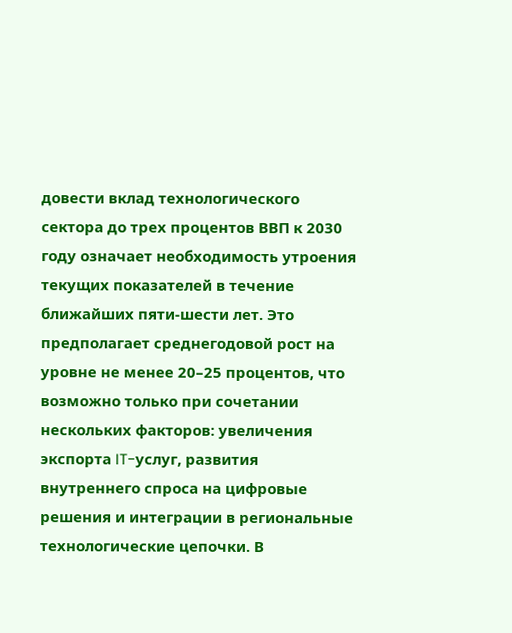довести вклад технологического сектора до трех процентов ВВП к 2030 году означает необходимость утроения текущих показателей в течение ближайших пяти-шести лет. Это предполагает среднегодовой рост на уровне не менее 20–25 процентов, что возможно только при сочетании нескольких факторов: увеличения экспорта IT-услуг, развития внутреннего спроса на цифровые решения и интеграции в региональные технологические цепочки. В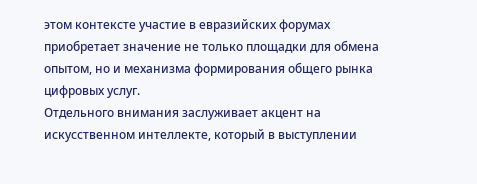этом контексте участие в евразийских форумах приобретает значение не только площадки для обмена опытом, но и механизма формирования общего рынка цифровых услуг.
Отдельного внимания заслуживает акцент на искусственном интеллекте, который в выступлении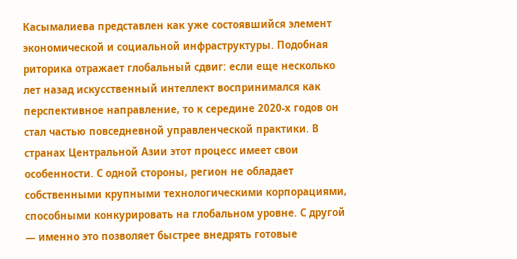Касымалиева представлен как уже состоявшийся элемент экономической и социальной инфраструктуры. Подобная риторика отражает глобальный сдвиг: если еще несколько лет назад искусственный интеллект воспринимался как перспективное направление, то к середине 2020-х годов он стал частью повседневной управленческой практики. В странах Центральной Азии этот процесс имеет свои особенности. С одной стороны, регион не обладает собственными крупными технологическими корпорациями, способными конкурировать на глобальном уровне. С другой — именно это позволяет быстрее внедрять готовые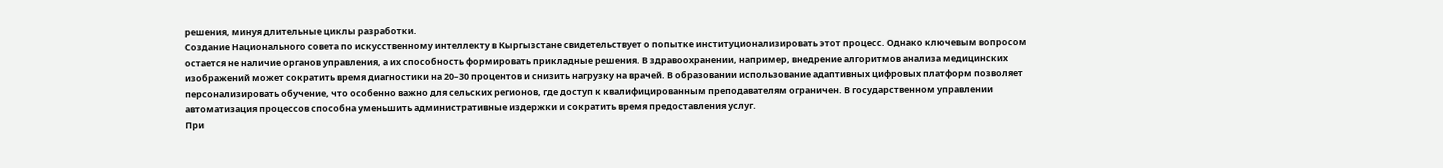решения, минуя длительные циклы разработки.
Создание Национального совета по искусственному интеллекту в Кыргызстане свидетельствует о попытке институционализировать этот процесс. Однако ключевым вопросом остается не наличие органов управления, а их способность формировать прикладные решения. В здравоохранении, например, внедрение алгоритмов анализа медицинских изображений может сократить время диагностики на 20–30 процентов и снизить нагрузку на врачей. В образовании использование адаптивных цифровых платформ позволяет персонализировать обучение, что особенно важно для сельских регионов, где доступ к квалифицированным преподавателям ограничен. В государственном управлении автоматизация процессов способна уменьшить административные издержки и сократить время предоставления услуг.
При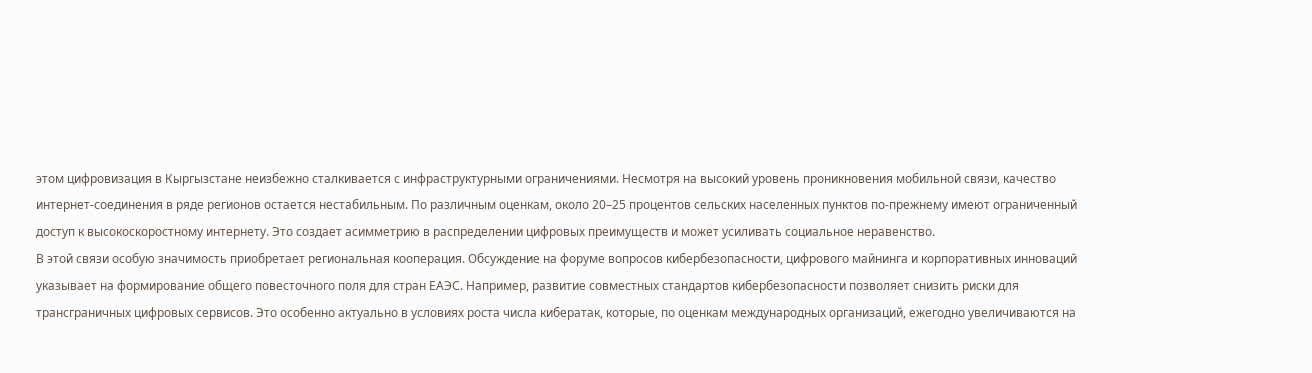этом цифровизация в Кыргызстане неизбежно сталкивается с инфраструктурными ограничениями. Несмотря на высокий уровень проникновения мобильной связи, качество интернет-соединения в ряде регионов остается нестабильным. По различным оценкам, около 20–25 процентов сельских населенных пунктов по-прежнему имеют ограниченный доступ к высокоскоростному интернету. Это создает асимметрию в распределении цифровых преимуществ и может усиливать социальное неравенство.
В этой связи особую значимость приобретает региональная кооперация. Обсуждение на форуме вопросов кибербезопасности, цифрового майнинга и корпоративных инноваций указывает на формирование общего повесточного поля для стран ЕАЭС. Например, развитие совместных стандартов кибербезопасности позволяет снизить риски для трансграничных цифровых сервисов. Это особенно актуально в условиях роста числа кибератак, которые, по оценкам международных организаций, ежегодно увеличиваются на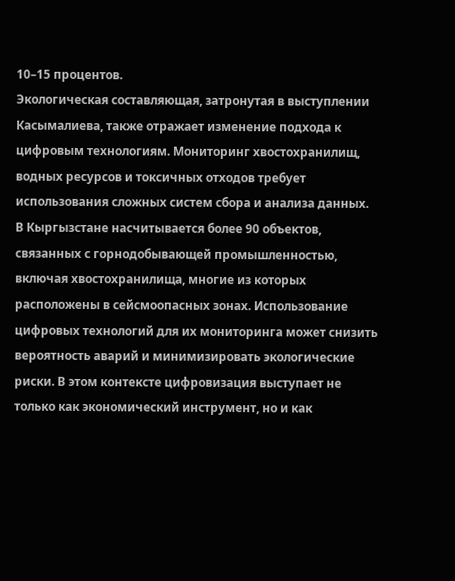10–15 процентов.
Экологическая составляющая, затронутая в выступлении Касымалиева, также отражает изменение подхода к цифровым технологиям. Мониторинг хвостохранилищ, водных ресурсов и токсичных отходов требует использования сложных систем сбора и анализа данных. В Кыргызстане насчитывается более 90 объектов, связанных с горнодобывающей промышленностью, включая хвостохранилища, многие из которых расположены в сейсмоопасных зонах. Использование цифровых технологий для их мониторинга может снизить вероятность аварий и минимизировать экологические риски. В этом контексте цифровизация выступает не только как экономический инструмент, но и как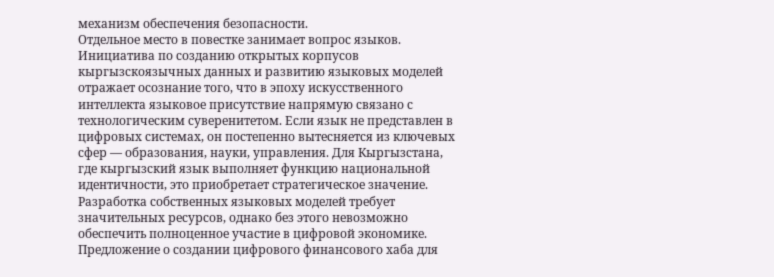механизм обеспечения безопасности.
Отдельное место в повестке занимает вопрос языков. Инициатива по созданию открытых корпусов кыргызскоязычных данных и развитию языковых моделей отражает осознание того, что в эпоху искусственного интеллекта языковое присутствие напрямую связано с технологическим суверенитетом. Если язык не представлен в цифровых системах, он постепенно вытесняется из ключевых сфер — образования, науки, управления. Для Кыргызстана, где кыргызский язык выполняет функцию национальной идентичности, это приобретает стратегическое значение. Разработка собственных языковых моделей требует значительных ресурсов, однако без этого невозможно обеспечить полноценное участие в цифровой экономике.
Предложение о создании цифрового финансового хаба для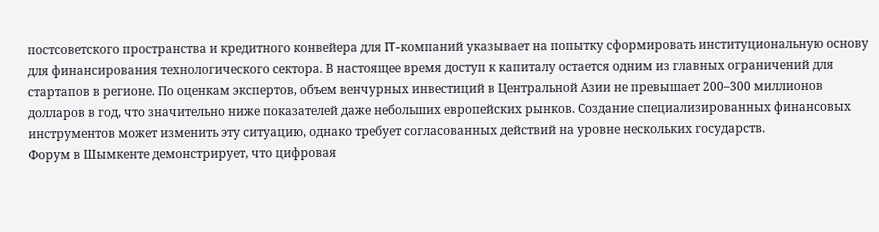постсоветского пространства и кредитного конвейера для IT-компаний указывает на попытку сформировать институциональную основу для финансирования технологического сектора. В настоящее время доступ к капиталу остается одним из главных ограничений для стартапов в регионе. По оценкам экспертов, объем венчурных инвестиций в Центральной Азии не превышает 200–300 миллионов долларов в год, что значительно ниже показателей даже небольших европейских рынков. Создание специализированных финансовых инструментов может изменить эту ситуацию, однако требует согласованных действий на уровне нескольких государств.
Форум в Шымкенте демонстрирует, что цифровая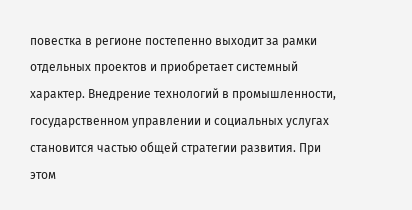повестка в регионе постепенно выходит за рамки отдельных проектов и приобретает системный характер. Внедрение технологий в промышленности, государственном управлении и социальных услугах становится частью общей стратегии развития. При этом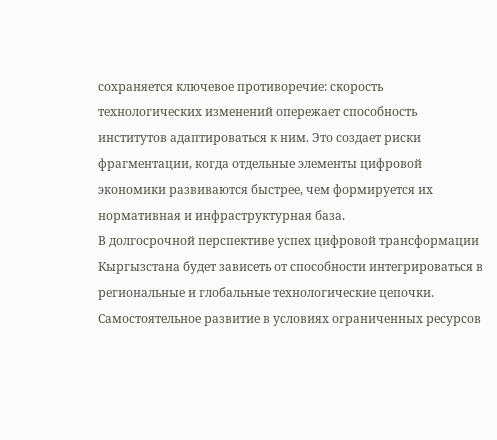сохраняется ключевое противоречие: скорость технологических изменений опережает способность институтов адаптироваться к ним. Это создает риски фрагментации, когда отдельные элементы цифровой экономики развиваются быстрее, чем формируется их нормативная и инфраструктурная база.
В долгосрочной перспективе успех цифровой трансформации Кыргызстана будет зависеть от способности интегрироваться в региональные и глобальные технологические цепочки. Самостоятельное развитие в условиях ограниченных ресурсов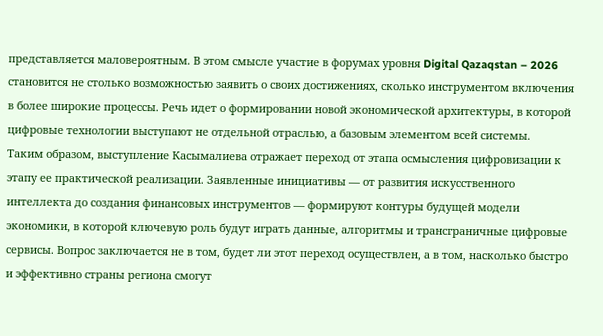представляется маловероятным. В этом смысле участие в форумах уровня Digital Qazaqstan – 2026 становится не столько возможностью заявить о своих достижениях, сколько инструментом включения в более широкие процессы. Речь идет о формировании новой экономической архитектуры, в которой цифровые технологии выступают не отдельной отраслью, а базовым элементом всей системы.
Таким образом, выступление Касымалиева отражает переход от этапа осмысления цифровизации к этапу ее практической реализации. Заявленные инициативы — от развития искусственного интеллекта до создания финансовых инструментов — формируют контуры будущей модели экономики, в которой ключевую роль будут играть данные, алгоритмы и трансграничные цифровые сервисы. Вопрос заключается не в том, будет ли этот переход осуществлен, а в том, насколько быстро и эффективно страны региона смогут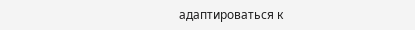адаптироваться к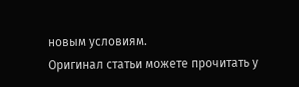новым условиям.
Оригинал статьи можете прочитать у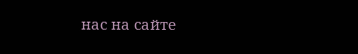нас на сайте